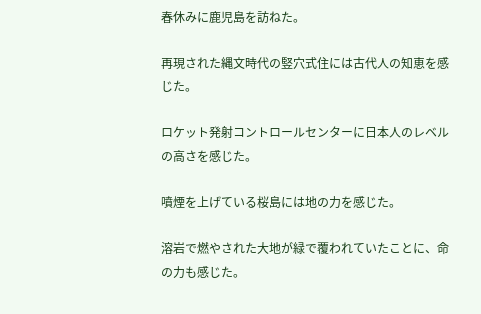春休みに鹿児島を訪ねた。

再現された縄文時代の竪穴式住には古代人の知恵を感じた。

ロケット発射コントロールセンターに日本人のレベルの高さを感じた。

噴煙を上げている桜島には地の力を感じた。

溶岩で燃やされた大地が緑で覆われていたことに、命の力も感じた。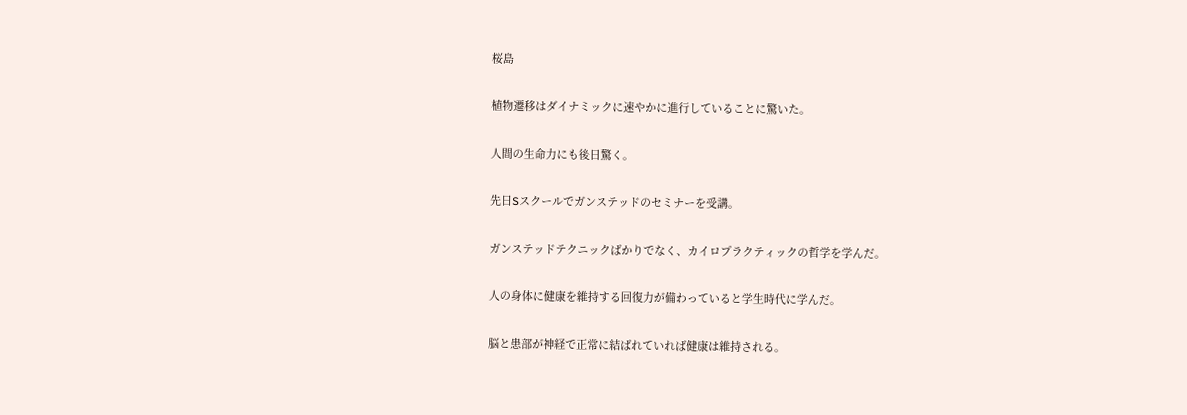桜島

植物遷移はダイナミックに速やかに進行していることに驚いた。

人間の生命力にも後日驚く。

先日Sスクールでガンステッドのセミナーを受講。

ガンステッドテクニックばかりでなく、カイロプラクティックの哲学を学んだ。

人の身体に健康を維持する回復力が備わっていると学生時代に学んだ。

脳と患部が神経で正常に結ばれていれば健康は維持される。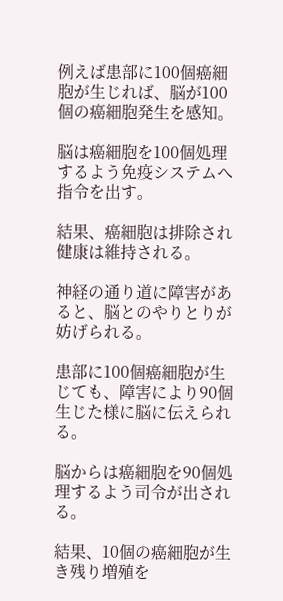例えば患部に100個癌細胞が生じれば、脳が100個の癌細胞発生を感知。

脳は癌細胞を100個処理するよう免疫システムへ指令を出す。

結果、癌細胞は排除され健康は維持される。

神経の通り道に障害があると、脳とのやりとりが妨げられる。

患部に100個癌細胞が生じても、障害により90個生じた様に脳に伝えられる。

脳からは癌細胞を90個処理するよう司令が出される。

結果、10個の癌細胞が生き残り増殖を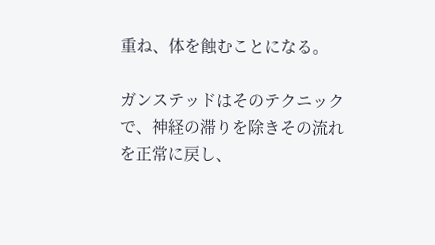重ね、体を蝕むことになる。

ガンステッドはそのテクニックで、神経の滞りを除きその流れを正常に戻し、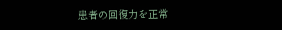患者の回復力を正常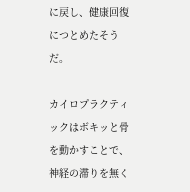に戻し、健康回復につとめたそうだ。

カイロプラクティックはボキッと骨を動かすことで、神経の滞りを無く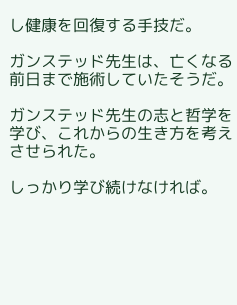し健康を回復する手技だ。

ガンステッド先生は、亡くなる前日まで施術していたそうだ。

ガンステッド先生の志と哲学を学び、これからの生き方を考えさせられた。

しっかり学び続けなければ。